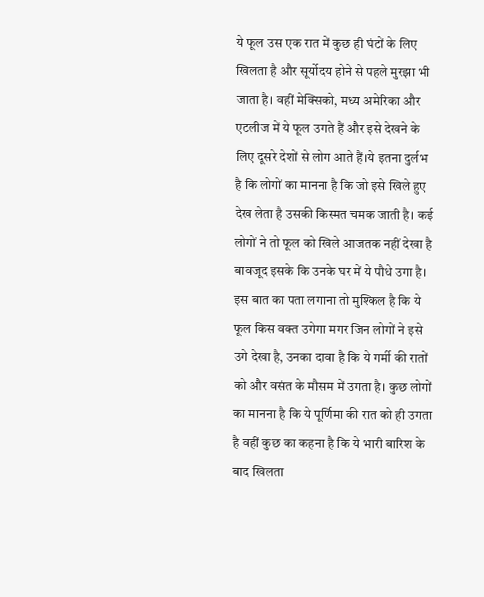ये फूल उस एक रात में कुछ ही घंटों के लिए खिलता है और सूर्योदय होने से पहले मुरझा भी जाता है। वहीं मेक्सिको, मध्य अमेरिका और एटलीज में ये फूल उगते हैं और इसे देखने के लिए दूसरे देशों से लोग आते हैं।ये इतना दुर्लभ है कि लोगों का मानना है कि जो इसे खिले हुए देख लेता है उसकी किस्मत चमक जाती है। कई लोगों ने तो फूल को खिले आजतक नहीं देखा है बावजूद इसके कि उनके घर में ये पौधे उगा है। इस बात का पता लगाना तो मुश्किल है कि ये फूल किस वक्त उगेगा मगर जिन लोगों ने इसे उगे देखा है, उनका दावा है कि ये गर्मी की रातों को और वसंत के मौसम में उगता है। कुछ लोगों का मानना है कि ये पूर्णिमा की रात को ही उगता है वहीं कुछ का कहना है कि ये भारी बारिश के बाद खिलता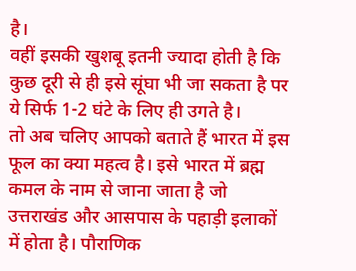है।
वहीं इसकी खुशबू इतनी ज्यादा होती है कि कुछ दूरी से ही इसे सूंघा भी जा सकता है पर ये सिर्फ 1-2 घंटे के लिए ही उगते है।
तो अब चलिए आपको बताते हैं भारत में इस फूल का क्या महत्व है। इसे भारत में ब्रह्म कमल के नाम से जाना जाता है जो उत्तराखंड और आसपास के पहाड़ी इलाकों में होता है। पौराणिक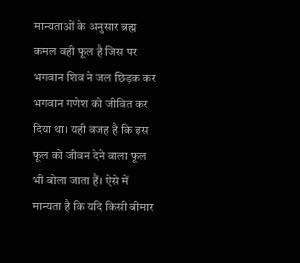मान्यताओं के अनुसार ब्रह्म कमल वही फूल है जिस पर भगवान शिव ने जल छिड़क कर भगवान गणेश को जीवित कर दिया था। यही वजह है कि इस फूल को जीवन देने वाला फूल भी बोला जाता हैं। ऐसे में मान्यता है कि यदि किसी बीमार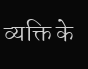व्यक्ति के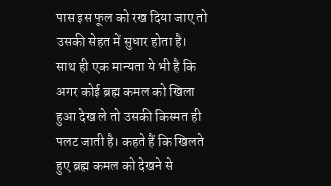पास इस फूल को रख दिया जाए तो उसकी सेहत में सुधार होता है।
साथ ही एक मान्यता ये भी है कि अगर कोई ब्रह्म कमल को खिला हुआ देख ले तो उसकी किस्मत ही पलट जाती है। कहते हैं कि खिलते हुए ब्रह्म कमल को देखने से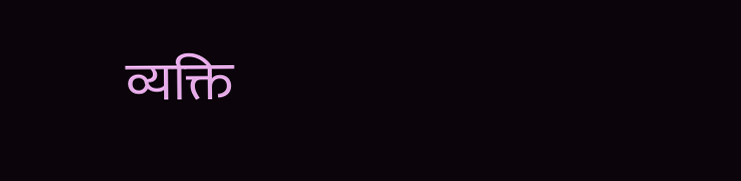व्यक्ति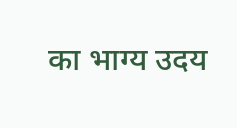का भाग्य उदय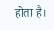होता है।